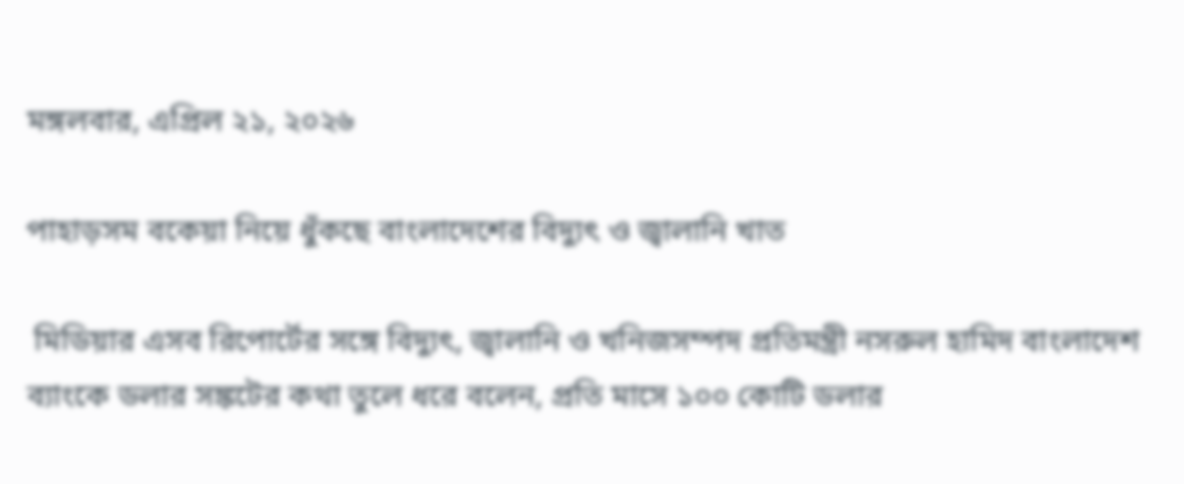মঙ্গলবার, এপ্রিল ২১, ২০২৬

পাহাড়সম বকেয়া নিয়ে ধুঁকছে বাংলাদেশের বিদ্যুৎ ও জ্বালানি খাত

 মিডিয়ার এসব রিপোর্টের সঙ্গে বিদ্যুৎ, জ্বালানি ও খনিজসম্পদ প্রতিমন্ত্রী নসরুল হামিদ বাংলাদেশ ব্যাংকে ডলার সঙ্কটের কথা তুলে ধরে বলেন, প্রতি মাসে ১০০ কোটি ডলার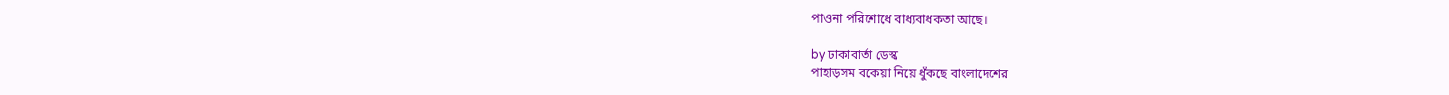পাওনা পরিশোধে বাধ্যবাধকতা আছে।

by ঢাকাবার্তা ডেস্ক
পাহাড়সম বকেয়া নিয়ে ধুঁকছে বাংলাদেশের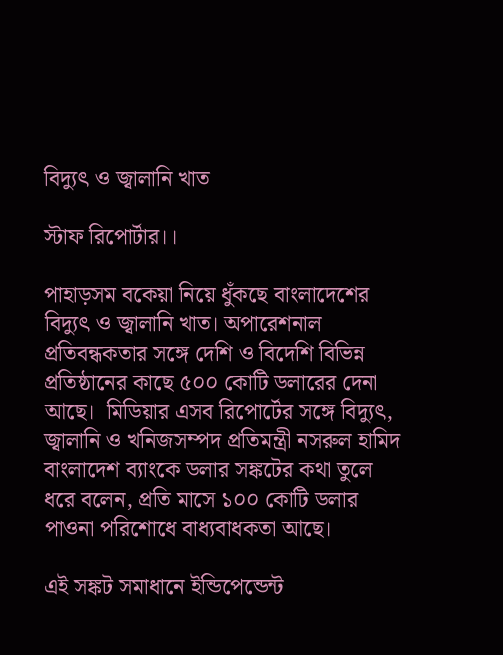বিদ্যুৎ ও জ্বালানি খাত

স্টাফ রিপোর্টার।।

পাহাড়সম বকেয়া নিয়ে ধুঁকছে বাংলাদেশের বিদ্যুৎ ও জ্বালানি খাত। অপারেশনাল প্রতিবন্ধকতার সঙ্গে দেশি ও বিদেশি বিভিন্ন প্রতিষ্ঠানের কাছে ৫০০ কোটি ডলারের দেনা আছে।  মিডিয়ার এসব রিপোর্টের সঙ্গে বিদ্যুৎ, জ্বালানি ও খনিজসম্পদ প্রতিমন্ত্রী নসরুল হামিদ বাংলাদেশ ব্যাংকে ডলার সঙ্কটের কথা তুলে ধরে বলেন, প্রতি মাসে ১০০ কোটি ডলার পাওনা পরিশোধে বাধ্যবাধকতা আছে।

এই সঙ্কট সমাধানে ইন্ডিপেন্ডেন্ট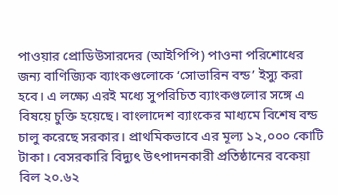পাওয়ার প্রোডিউসারদের (আইপিপি) পাওনা পরিশোধের জন্য বাণিজ্যিক ব্যাংকগুলোকে ‘সোভারিন বন্ড’ ইস্যু করা হবে। এ লক্ষ্যে এরই মধ্যে সুপরিচিত ব্যাংকগুলোর সঙ্গে এ বিষয়ে চুক্তি হয়েছে। বাংলাদেশ ব্যাংকের মাধ্যমে বিশেষ বন্ড চালু করেছে সরকার। প্রাথমিকভাবে এর মূল্য ১২,০০০ কোটি টাকা। বেসরকারি বিদ্যুৎ উৎপাদনকারী প্রতিষ্ঠানের বকেয়া বিল ২০.৬২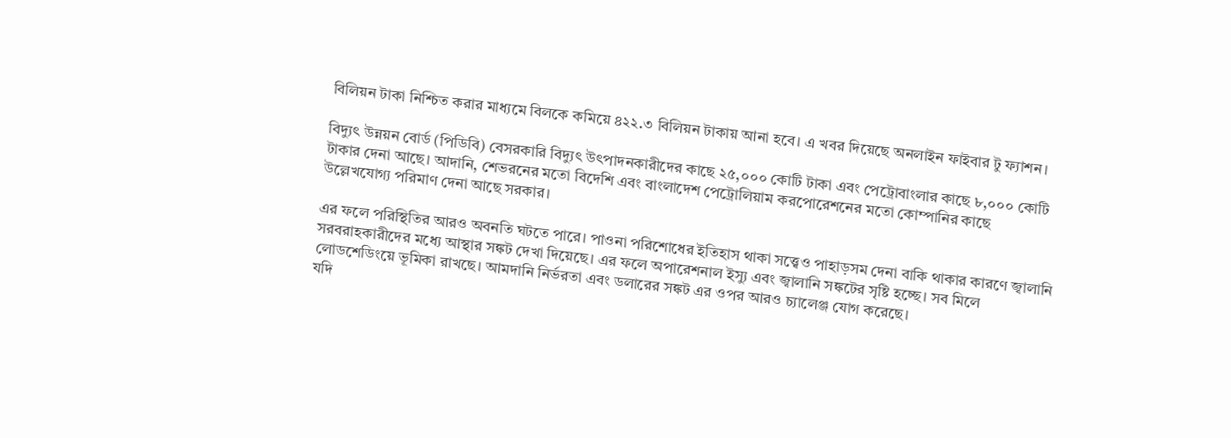বিলিয়ন টাকা নিশ্চিত করার মাধ্যমে বিলকে কমিয়ে ৪২২.৩ বিলিয়ন টাকায় আনা হবে। এ খবর দিয়েছে অনলাইন ফাইবার টু ফ্যাশন।

বিদ্যুৎ উন্নয়ন বোর্ড (পিডিবি) বেসরকারি বিদ্যুৎ উৎপাদনকারীদের কাছে ২৫,০০০ কোটি টাকা এবং পেট্রোবাংলার কাছে ৮,০০০ কোটি টাকার দেনা আছে। আদানি, শেভরনের মতো বিদেশি এবং বাংলাদেশ পেট্রোলিয়াম করপোরেশনের মতো কোম্পানির কাছে উল্লেখযোগ্য পরিমাণ দেনা আছে সরকার।

এর ফলে পরিস্থিতির আরও অবনতি ঘটতে পারে। পাওনা পরিশোধের ইতিহাস থাকা সত্ত্বেও পাহাড়সম দেনা বাকি থাকার কারণে জ্বালানি সরবরাহকারীদের মধ্যে আস্থার সঙ্কট দেখা দিয়েছে। এর ফলে অপারেশনাল ইস্যু এবং জ্বালানি সঙ্কটের সৃষ্টি হচ্ছে। সব মিলে লোডশেডিংয়ে ভূমিকা রাখছে। আমদানি নির্ভরতা এবং ডলারের সঙ্কট এর ওপর আরও চ্যালেঞ্জ যোগ করেছে।
যদি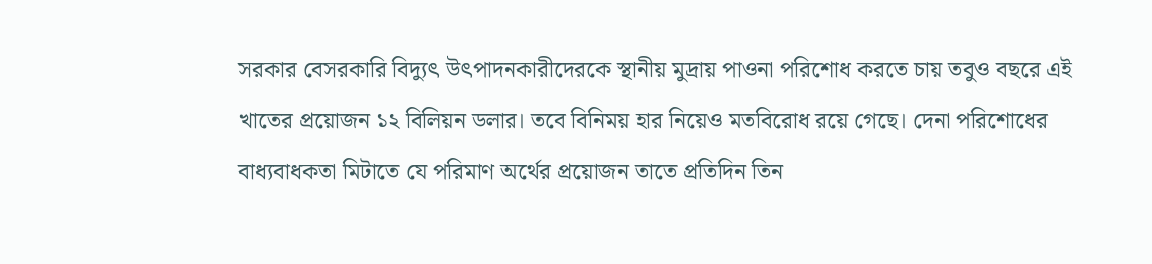সরকার বেসরকারি বিদ্যুৎ উৎপাদনকারীদেরকে স্থানীয় মুদ্রায় পাওনা পরিশোধ করতে চায় তবুও বছরে এই খাতের প্রয়োজন ১২ বিলিয়ন ডলার। তবে বিনিময় হার নিয়েও মতবিরোধ রয়ে গেছে। দেনা পরিশোধের বাধ্যবাধকতা মিটাতে যে পরিমাণ অর্থের প্রয়োজন তাতে প্রতিদিন তিন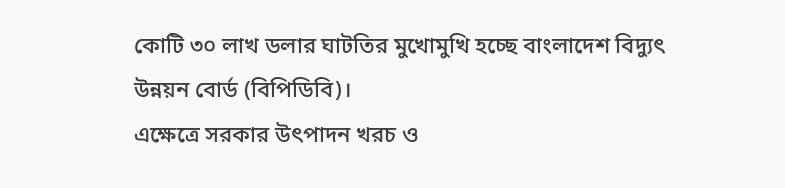কোটি ৩০ লাখ ডলার ঘাটতির মুখোমুখি হচ্ছে বাংলাদেশ বিদ্যুৎ উন্নয়ন বোর্ড (বিপিডিবি)।
এক্ষেত্রে সরকার উৎপাদন খরচ ও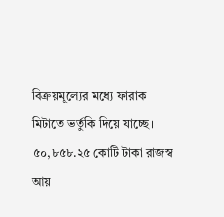বিক্রয়মূল্যের মধ্যে ফারাক মিটাতে ভর্তুকি দিয়ে যাচ্ছে। ৫০,৮৫৮.২৫ কোটি টাকা রাজস্ব আয়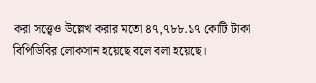করা সত্ত্বেও উল্লেখ করার মতো ৪৭,৭৮৮.১৭ কোটি টাকা বিপিডিবির লোকসান হয়েছে বলে বলা হয়েছে।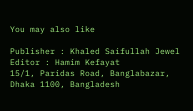You may also like

Publisher : Khaled Saifullah Jewel
Editor : Hamim Kefayat
15/1, Paridas Road, Banglabazar, Dhaka 1100, Bangladesh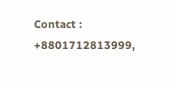Contact : +8801712813999,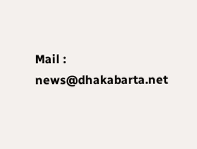Mail : news@dhakabarta.net